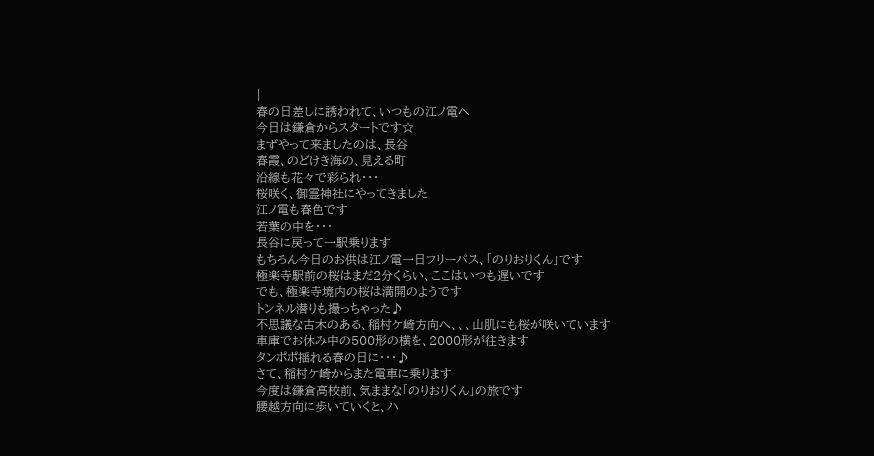|
春の日差しに誘われて、いつもの江ノ電へ
今日は鎌倉からスタートです☆
まずやって来ましたのは、長谷
春霞、のどけき海の、見える町
沿線も花々で彩られ・・・
桜咲く、御霊神社にやってきました
江ノ電も春色です
若葉の中を・・・
長谷に戻って一駅乗ります
もちろん今日のお供は江ノ電一日フリーパス、「のりおりくん」です
極楽寺駅前の桜はまだ2分くらい、ここはいつも遅いです
でも、極楽寺境内の桜は満開のようです
トンネル潜りも撮っちゃった♪
不思議な古木のある、稲村ケ崎方向へ、、、山肌にも桜が咲いています
車庫でお休み中の500形の横を、2000形が往きます
タンポポ揺れる春の日に・・・♪
さて、稲村ケ崎からまた電車に乗ります
今度は鎌倉高校前、気ままな「のりおりくん」の旅です
腰越方向に歩いていくと、ハ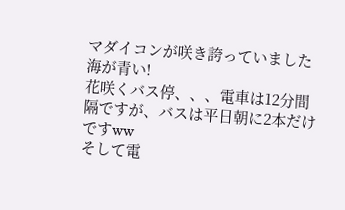マダイコンが咲き誇っていました
海が青い!
花咲くバス停、、、電車は12分間隔ですが、バスは平日朝に2本だけですww
そして電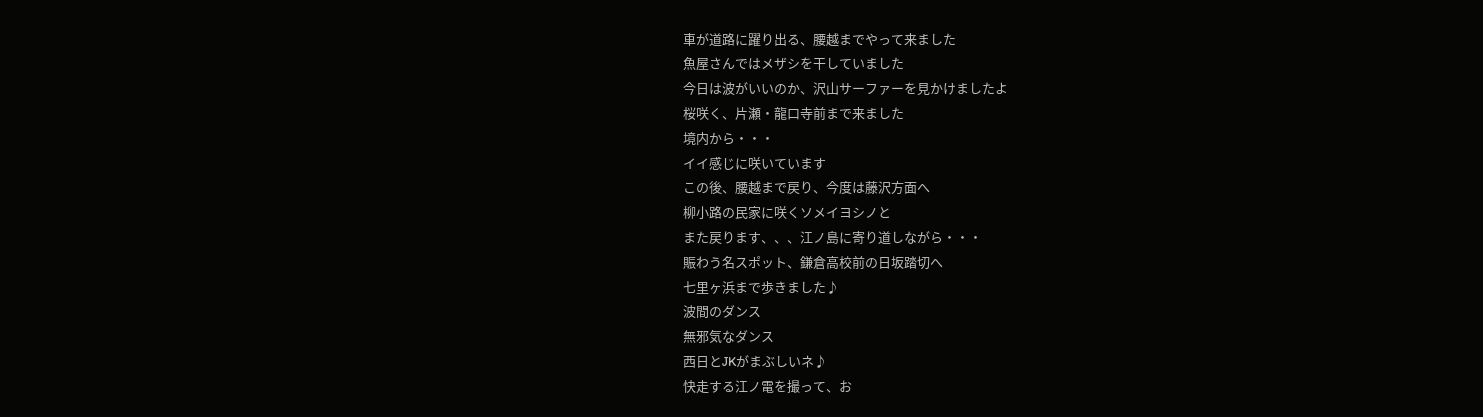車が道路に躍り出る、腰越までやって来ました
魚屋さんではメザシを干していました
今日は波がいいのか、沢山サーファーを見かけましたよ
桜咲く、片瀬・龍口寺前まで来ました
境内から・・・
イイ感じに咲いています
この後、腰越まで戻り、今度は藤沢方面へ
柳小路の民家に咲くソメイヨシノと
また戻ります、、、江ノ島に寄り道しながら・・・
賑わう名スポット、鎌倉高校前の日坂踏切へ
七里ヶ浜まで歩きました♪
波間のダンス
無邪気なダンス
西日とJKがまぶしいネ♪
快走する江ノ電を撮って、お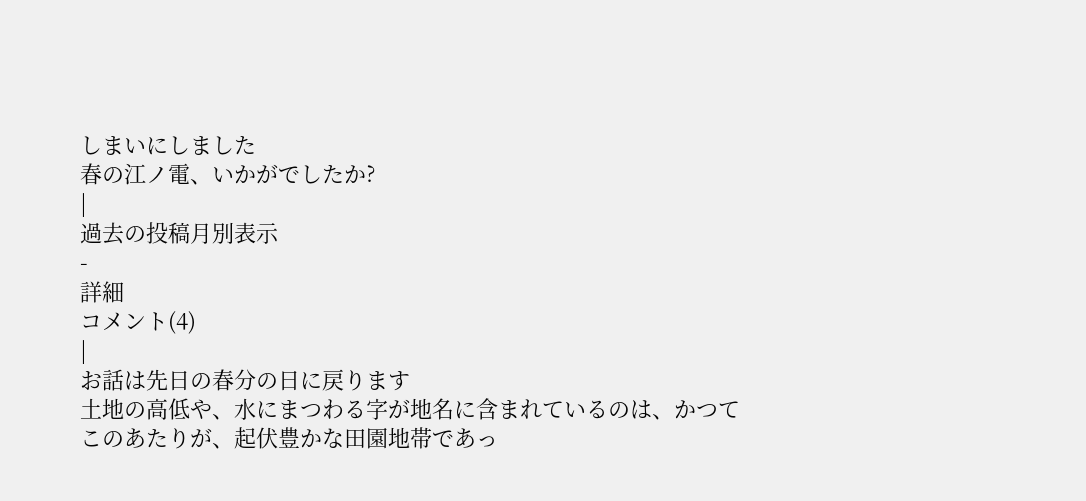しまいにしました
春の江ノ電、いかがでしたか?
|
過去の投稿月別表示
-
詳細
コメント(4)
|
お話は先日の春分の日に戻ります
土地の高低や、水にまつわる字が地名に含まれているのは、かつてこのあたりが、起伏豊かな田園地帯であっ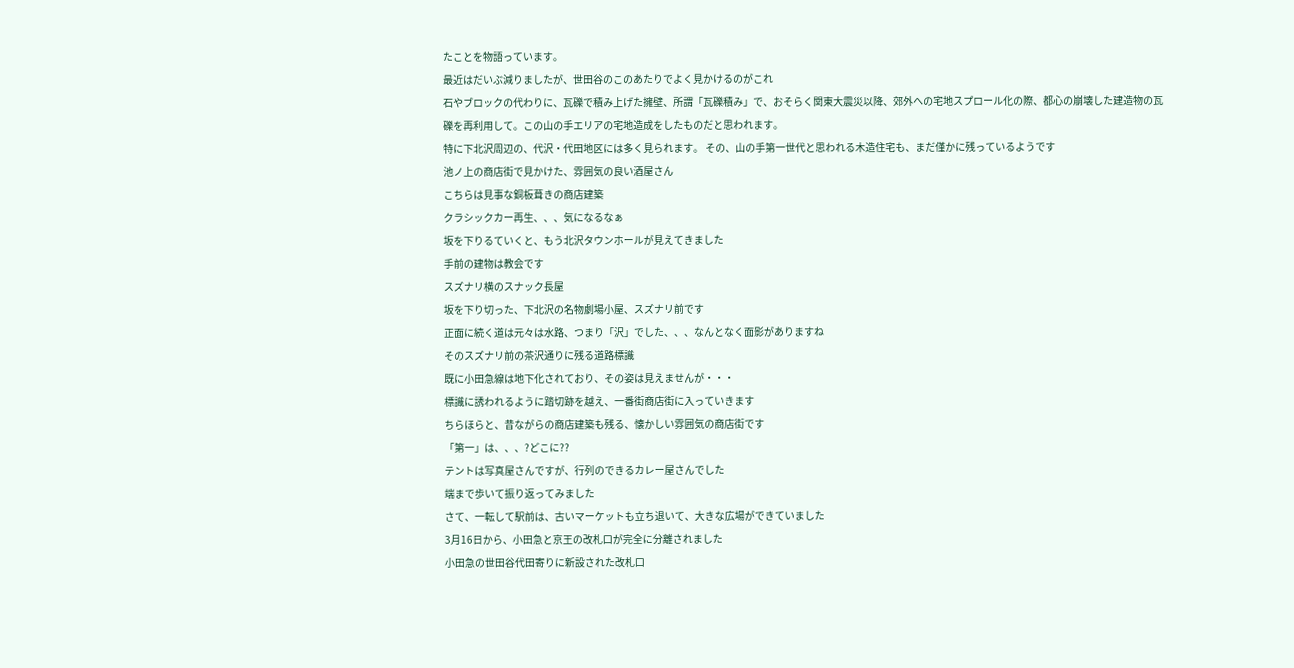たことを物語っています。
最近はだいぶ減りましたが、世田谷のこのあたりでよく見かけるのがこれ
石やブロックの代わりに、瓦礫で積み上げた擁壁、所謂「瓦礫積み」で、おそらく関東大震災以降、郊外への宅地スプロール化の際、都心の崩壊した建造物の瓦礫を再利用して。この山の手エリアの宅地造成をしたものだと思われます。
特に下北沢周辺の、代沢・代田地区には多く見られます。 その、山の手第一世代と思われる木造住宅も、まだ僅かに残っているようです
池ノ上の商店街で見かけた、雰囲気の良い酒屋さん
こちらは見事な銅板葺きの商店建築
クラシックカー再生、、、気になるなぁ
坂を下りるていくと、もう北沢タウンホールが見えてきました
手前の建物は教会です
スズナリ横のスナック長屋
坂を下り切った、下北沢の名物劇場小屋、スズナリ前です
正面に続く道は元々は水路、つまり「沢」でした、、、なんとなく面影がありますね
そのスズナリ前の茶沢通りに残る道路標識
既に小田急線は地下化されており、その姿は見えませんが・・・
標識に誘われるように踏切跡を越え、一番街商店街に入っていきます
ちらほらと、昔ながらの商店建築も残る、懐かしい雰囲気の商店街です
「第一」は、、、?どこに??
テントは写真屋さんですが、行列のできるカレー屋さんでした
端まで歩いて振り返ってみました
さて、一転して駅前は、古いマーケットも立ち退いて、大きな広場ができていました
3月16日から、小田急と京王の改札口が完全に分離されました
小田急の世田谷代田寄りに新設された改札口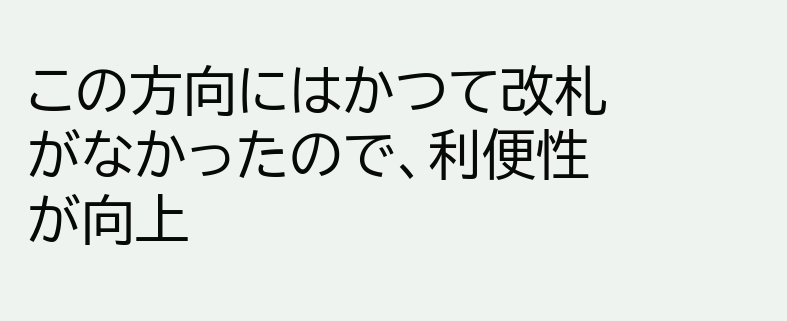この方向にはかつて改札がなかったので、利便性が向上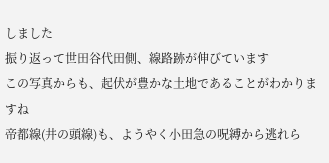しました
振り返って世田谷代田側、線路跡が伸びています
この写真からも、起伏が豊かな土地であることがわかりますね
帝都線(井の頭線)も、ようやく小田急の呪縛から逃れら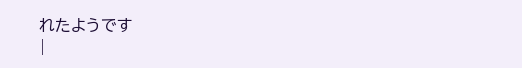れたようです
|